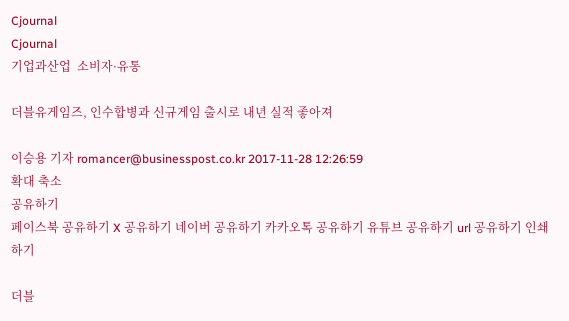Cjournal
Cjournal
기업과산업  소비자·유통

더블유게임즈, 인수합병과 신규게임 출시로 내년 실적 좋아져

이승용 기자 romancer@businesspost.co.kr 2017-11-28 12:26:59
확대 축소
공유하기
페이스북 공유하기 X 공유하기 네이버 공유하기 카카오톡 공유하기 유튜브 공유하기 url 공유하기 인쇄하기

더블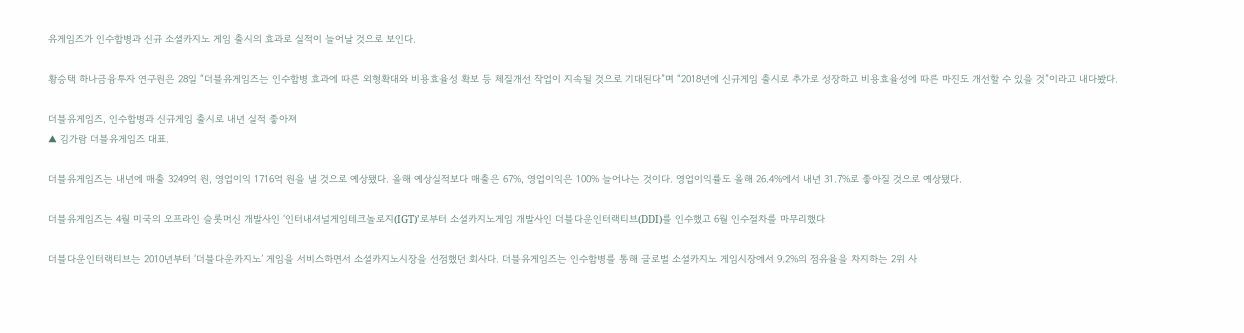유게임즈가 인수합병과 신규 소셜카지노 게임 출시의 효과로 실적이 늘어날 것으로 보인다.

황승택 하나금융투자 연구원은 28일 “더블유게임즈는 인수합병 효과에 따른 외형확대와 비용효율성 확보 등 체질개선 작업이 지속될 것으로 기대된다”며 “2018년에 신규게임 출시로 추가로 성장하고 비용효율성에 따른 마진도 개선할 수 있을 것”이라고 내다봤다.

더블유게임즈, 인수합병과 신규게임 출시로 내년 실적 좋아져
▲ 김가람 더블유게임즈 대표.

더블유게임즈는 내년에 매출 3249억 원, 영업이익 1716억 원을 낼 것으로 예상됐다. 올해 예상실적보다 매출은 67%, 영업이익은 100% 늘어나는 것이다. 영업이익률도 올해 26.4%에서 내년 31.7%로 좋아질 것으로 예상됐다.

더블유게임즈는 4월 미국의 오프라인 슬롯머신 개발사인 ‘인터내셔널게임테크놀로지(IGT)’로부터 소셜카지노게임 개발사인 더블다운인터랙티브(DDI)를 인수했고 6월 인수절차를 마무리했다

더블다운인터랙티브는 2010년부터 ‘더블다운카지노’ 게임을 서비스하면서 소셜카지노시장을 선점했던 회사다. 더블유게임즈는 인수합병를 통해 글로벌 소셜카지노 게임시장에서 9.2%의 점유율을 차지하는 2위 사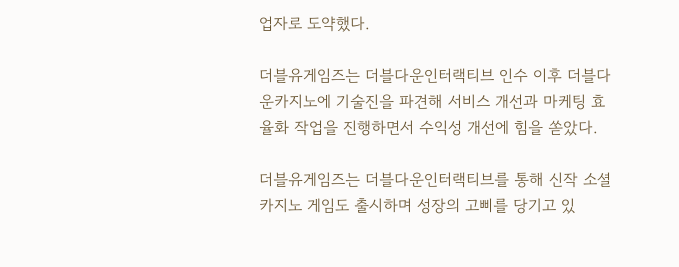업자로 도약했다.

더블유게임즈는 더블다운인터랙티브 인수 이후 더블다운카지노에 기술진을 파견해 서비스 개선과 마케팅 효율화 작업을 진행하면서 수익성 개선에 힘을 쏟았다.

더블유게임즈는 더블다운인터랙티브를 통해 신작 소셜카지노 게임도 출시하며 성장의 고삐를 당기고 있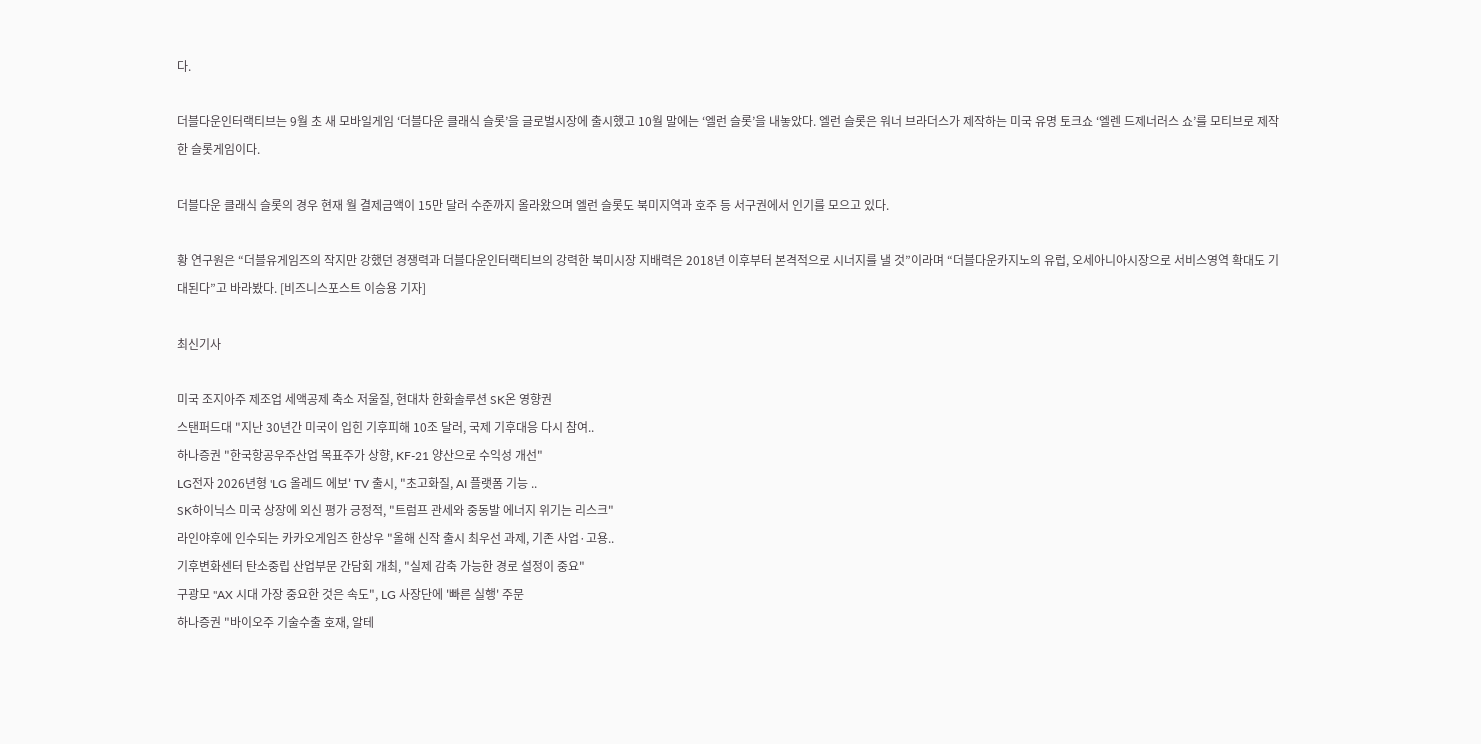다.

더블다운인터랙티브는 9월 초 새 모바일게임 ‘더블다운 클래식 슬롯’을 글로벌시장에 출시했고 10월 말에는 ‘엘런 슬롯’을 내놓았다. 엘런 슬롯은 워너 브라더스가 제작하는 미국 유명 토크쇼 ‘엘렌 드제너러스 쇼’를 모티브로 제작한 슬롯게임이다.

더블다운 클래식 슬롯의 경우 현재 월 결제금액이 15만 달러 수준까지 올라왔으며 엘런 슬롯도 북미지역과 호주 등 서구권에서 인기를 모으고 있다.

황 연구원은 “더블유게임즈의 작지만 강했던 경쟁력과 더블다운인터랙티브의 강력한 북미시장 지배력은 2018년 이후부터 본격적으로 시너지를 낼 것”이라며 “더블다운카지노의 유럽, 오세아니아시장으로 서비스영역 확대도 기대된다”고 바라봤다. [비즈니스포스트 이승용 기자]

최신기사

미국 조지아주 제조업 세액공제 축소 저울질, 현대차 한화솔루션 SK온 영향권
스탠퍼드대 "지난 30년간 미국이 입힌 기후피해 10조 달러, 국제 기후대응 다시 참여..
하나증권 "한국항공우주산업 목표주가 상향, KF-21 양산으로 수익성 개선"
LG전자 2026년형 'LG 올레드 에보' TV 출시, "초고화질, AI 플랫폼 기능 ..
SK하이닉스 미국 상장에 외신 평가 긍정적, "트럼프 관세와 중동발 에너지 위기는 리스크"
라인야후에 인수되는 카카오게임즈 한상우 "올해 신작 출시 최우선 과제, 기존 사업·고용..
기후변화센터 탄소중립 산업부문 간담회 개최, "실제 감축 가능한 경로 설정이 중요"
구광모 "AX 시대 가장 중요한 것은 속도", LG 사장단에 '빠른 실행' 주문
하나증권 "바이오주 기술수출 호재, 알테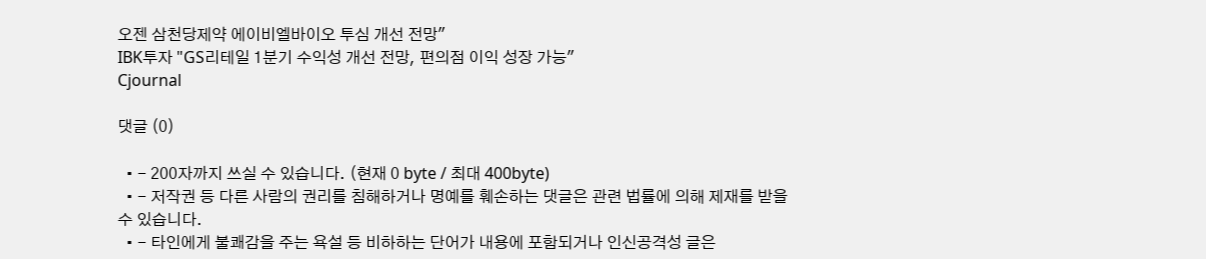오젠 삼천당제약 에이비엘바이오 투심 개선 전망"
IBK투자 "GS리테일 1분기 수익성 개선 전망, 편의점 이익 성장 가능"
Cjournal

댓글 (0)

  • - 200자까지 쓰실 수 있습니다. (현재 0 byte / 최대 400byte)
  • - 저작권 등 다른 사람의 권리를 침해하거나 명예를 훼손하는 댓글은 관련 법률에 의해 제재를 받을 수 있습니다.
  • - 타인에게 불쾌감을 주는 욕설 등 비하하는 단어가 내용에 포함되거나 인신공격성 글은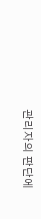관리자의 판단에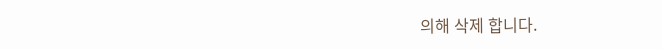의해 삭제 합니다.